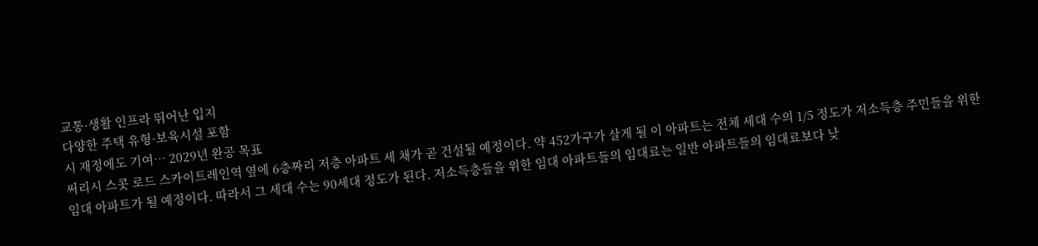교통·생활 인프라 뛰어난 입지
다양한 주택 유형·보육시설 포함
시 재정에도 기여… 2029년 완공 목표
써리시 스콧 로드 스카이트레인역 옆에 6층짜리 저층 아파트 세 채가 곧 건설될 예정이다. 약 452가구가 살게 될 이 아파트는 전체 세대 수의 1/5 정도가 저소득층 주민들을 위한 임대 아파트가 될 예정이다. 따라서 그 세대 수는 90세대 정도가 된다. 저소득층들을 위한 임대 아파트들의 임대료는 일반 아파트들의 임대료보다 낮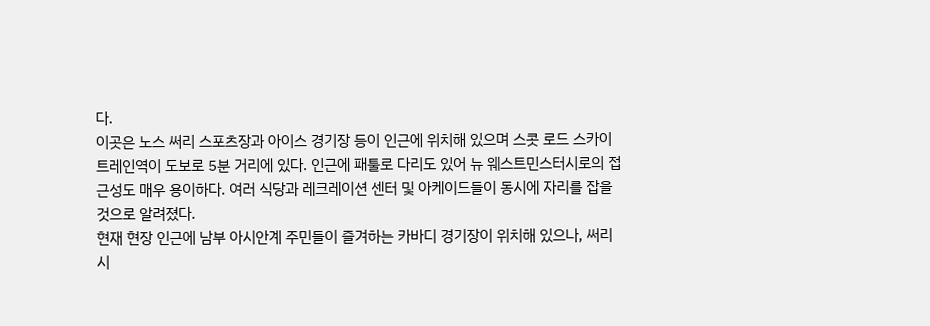다.
이곳은 노스 써리 스포츠장과 아이스 경기장 등이 인근에 위치해 있으며 스콧 로드 스카이트레인역이 도보로 5분 거리에 있다. 인근에 패툴로 다리도 있어 뉴 웨스트민스터시로의 접근성도 매우 용이하다. 여러 식당과 레크레이션 센터 및 아케이드들이 동시에 자리를 잡을 것으로 알려졌다.
현재 현장 인근에 남부 아시안계 주민들이 즐겨하는 카바디 경기장이 위치해 있으나, 써리시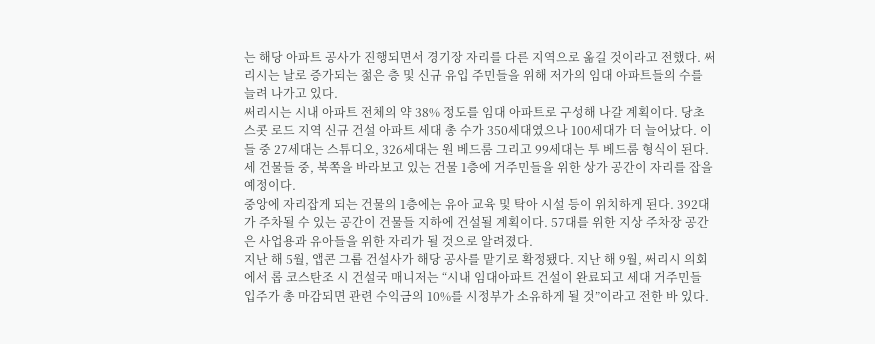는 해당 아파트 공사가 진행되면서 경기장 자리를 다른 지역으로 옮길 것이라고 전했다. 써리시는 날로 증가되는 젊은 층 및 신규 유입 주민들을 위해 저가의 임대 아파트들의 수를 늘려 나가고 있다.
써리시는 시내 아파트 전체의 약 38% 정도를 임대 아파트로 구성해 나갈 계획이다. 당초 스콧 로드 지역 신규 건설 아파트 세대 총 수가 350세대였으나 100세대가 더 늘어났다. 이들 중 27세대는 스튜디오, 326세대는 원 베드룸 그리고 99세대는 투 베드룸 형식이 된다. 세 건물들 중, 북쪽을 바라보고 있는 건물 1층에 거주민들을 위한 상가 공간이 자리를 잡을 예정이다.
중앙에 자리잡게 되는 건물의 1층에는 유아 교육 및 탁아 시설 등이 위치하게 된다. 392대가 주차될 수 있는 공간이 건물들 지하에 건설될 계획이다. 57대를 위한 지상 주차장 공간은 사업용과 유아들을 위한 자리가 될 것으로 알려졌다.
지난 해 5월, 앱콘 그룹 건설사가 해당 공사를 맡기로 확정됐다. 지난 해 9월, 써리시 의회에서 롭 코스탄조 시 건설국 매니저는 “시내 임대아파트 건설이 완료되고 세대 거주민들 입주가 총 마감되면 관련 수익금의 10%를 시정부가 소유하게 될 것”이라고 전한 바 있다.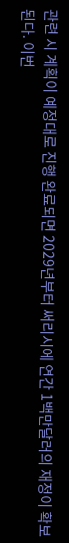관련 시 계획이 예정대로 진행 완료되면 2029년부터 써리시에 연간 1백만달러의 재정이 확보된다. 이번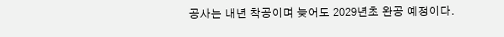공사는 내년 착공이며 늦어도 2029년초 완공 예정이다.